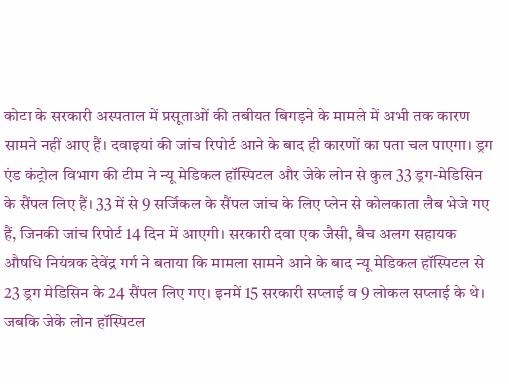कोटा के सरकारी अस्पताल में प्रसूताओं की तबीयत बिगड़ने के मामले में अभी तक कारण सामने नहीं आए हैं। दवाइयां की जांच रिपोर्ट आने के बाद ही कारणों का पता चल पाएगा। ड्रग एंड कंट्रोल विभाग की टीम ने न्यू मेडिकल हॉस्पिटल और जेके लोन से कुल 33 ड्रग-मेडिसिन के सैंपल लिए हैं। 33 में से 9 सर्जिकल के सैंपल जांच के लिए प्लेन से कोलकाता लैब भेजे गए हैं, जिनकी जांच रिपोर्ट 14 दिन में आएगी। सरकारी दवा एक जैसी, बैच अलग सहायक औषधि नियंत्रक देवेंद्र गर्ग ने बताया कि मामला सामने आने के बाद न्यू मेडिकल हॉस्पिटल से 23 ड्रग मेडिसिन के 24 सैंपल लिए गए। इनमें 15 सरकारी सप्लाई व 9 लोकल सप्लाई के थे। जबकि जेके लोन हॉस्पिटल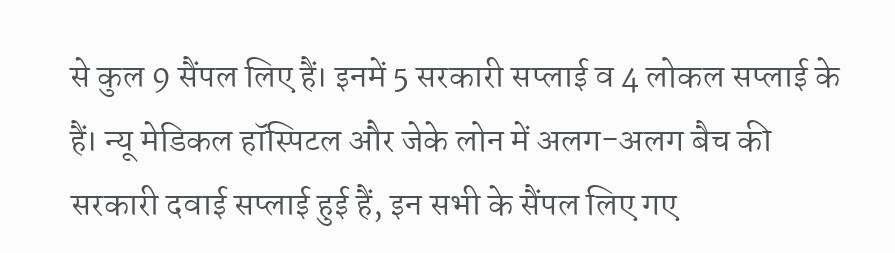से कुल 9 सैंपल लिए हैं। इनमें 5 सरकारी सप्लाई व 4 लोकल सप्लाई के हैं। न्यू मेडिकल हॉस्पिटल और जेके लोन में अलग-अलग बैच की सरकारी दवाई सप्लाई हुई हैं, इन सभी के सैंपल लिए गए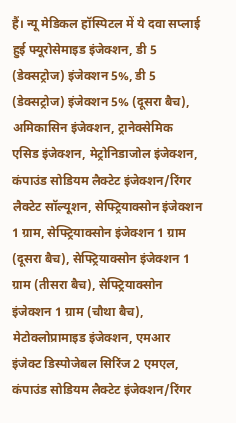हैं। न्यू मेडिकल हॉस्पिटल में ये दवा सप्लाई हुई फ्यूरोसेमाइड इंजेक्शन, डी 5 (डेक्सट्रोज) इंजेक्शन 5%, डी 5 (डेक्सट्रोज) इंजेक्शन 5% (दूसरा बैच), अमिकासिन इंजेक्शन, ट्रानेक्सेमिक एसिड इंजेक्शन, मेट्रोनिडाजोल इंजेक्शन, कंपाउंड सोडियम लैक्टेट इंजेक्शन/रिंगर लैक्टेट सॉल्यूशन, सेफ्ट्रियाक्सोन इंजेक्शन 1 ग्राम, सेफ्ट्रियाक्सोन इंजेक्शन 1 ग्राम (दूसरा बैच), सेफ्ट्रियाक्सोन इंजेक्शन 1 ग्राम (तीसरा बैच), सेफ्ट्रियाक्सोन इंजेक्शन 1 ग्राम (चौथा बैच), मेटोक्लोप्रामाइड इंजेक्शन, एमआर इंजेक्ट डिस्पोजेबल सिरिंज 2 एमएल, कंपाउंड सोडियम लैक्टेट इंजेक्शन/रिंगर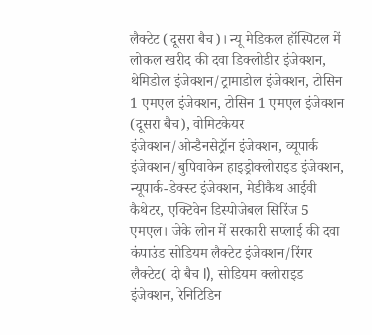लैक्टेट (दूसरा बैच)। न्यू मेडिकल हॉस्पिटल में लोकल खरीद की दवा डिक्लोडीर इंजेक्शन, थेमिडोल इंजेक्शन/ट्रामाडोल इंजेक्शन, टोसिन 1 एमएल इंजेक्शन, टोसिन 1 एमएल इंजेक्शन (दूसरा बैच), वोमिटकेयर इंजेक्शन/ओन्डैनसेट्रॉन इंजेक्शन, व्यूपार्क इंजेक्शन/बुपिवाकेन हाइड्रोक्लोराइड इंजेक्शन, न्यूपार्क-डेक्स्ट इंजेक्शन, मेडीकैथ आईवी कैथेटर, एक्टिवेन डिस्पोजेबल सिरिंज 5 एमएल। जेके लोन में सरकारी सप्लाई की दवा कंपाउंड सोडियम लैक्टेट इंजेक्शन/रिंगर लैक्टेट( दो बैच l), सोडियम क्लोराइड इंजेक्शन, रेनिटिडिन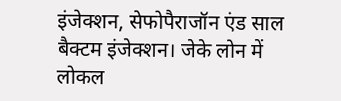इंजेक्शन, सेफोपैराजॉन एंड साल बैक्टम इंजेक्शन। जेके लोन में लोकल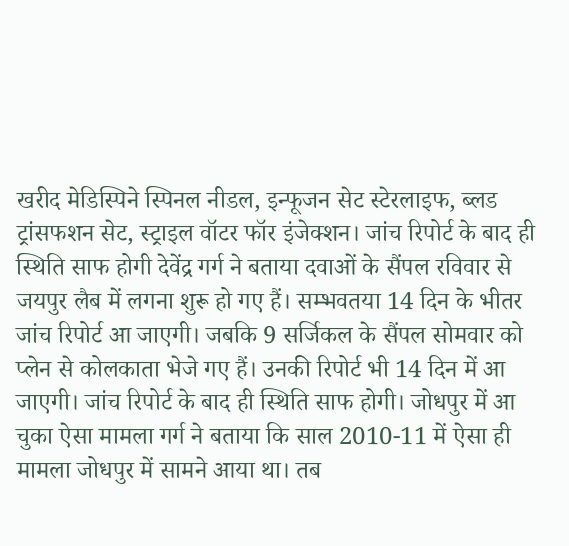खरीद मेडिस्पिने स्पिनल नीडल, इन्फूजन सेट स्टेरलाइफ, ब्लड ट्रांसफशन सेट, स्ट्राइल वॉटर फॉर इंजेक्शन। जांच रिपोर्ट के बाद ही स्थिति साफ होगी देवेंद्र गर्ग ने बताया दवाओं के सैंपल रविवार से जयपुर लैब में लगना शुरू हो गए हैं। सम्भवतया 14 दिन के भीतर जांच रिपोर्ट आ जाएगी। जबकि 9 सर्जिकल के सैंपल सोमवार को प्लेन से कोलकाता भेजे गए हैं। उनकी रिपोर्ट भी 14 दिन में आ जाएगी। जांच रिपोर्ट के बाद ही स्थिति साफ होगी। जोधपुर में आ चुका ऐसा मामला गर्ग ने बताया कि साल 2010-11 में ऐसा ही मामला जोधपुर में सामने आया था। तब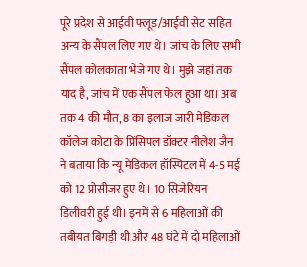पूरे प्रदेश से आईवी फ्लूड/आईवी सेट सहित अन्य के सैंपल लिए गए थे। जांच के लिए सभी सैंपल कोलकाता भेजे गए थे। मुझे जहां तक याद है, जांच में एक सैंपल फेल हुआ था। अब तक 4 की मौत, 8 का इलाज जारी मेडिकल कॉलेज कोटा के प्रिंसिपल डॉक्टर नीलेश जैन ने बताया कि न्यू मेडिकल हॉस्पिटल में 4-5 मई को 12 प्रोसीजर हुए थे। 10 सिजेरियन डिलीवरी हुई थी। इनमें से 6 महिलाओं की तबीयत बिगड़ी थी और 48 घंटे में दो महिलाओं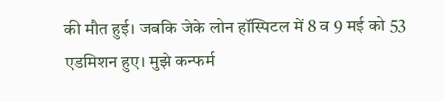की मौत हुई। जबकि जेके लोन हॉस्पिटल में 8 व 9 मई को 53 एडमिशन हुए। मुझे कन्फर्म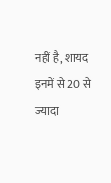नहीं है, शायद इनमें से 20 से ज्यादा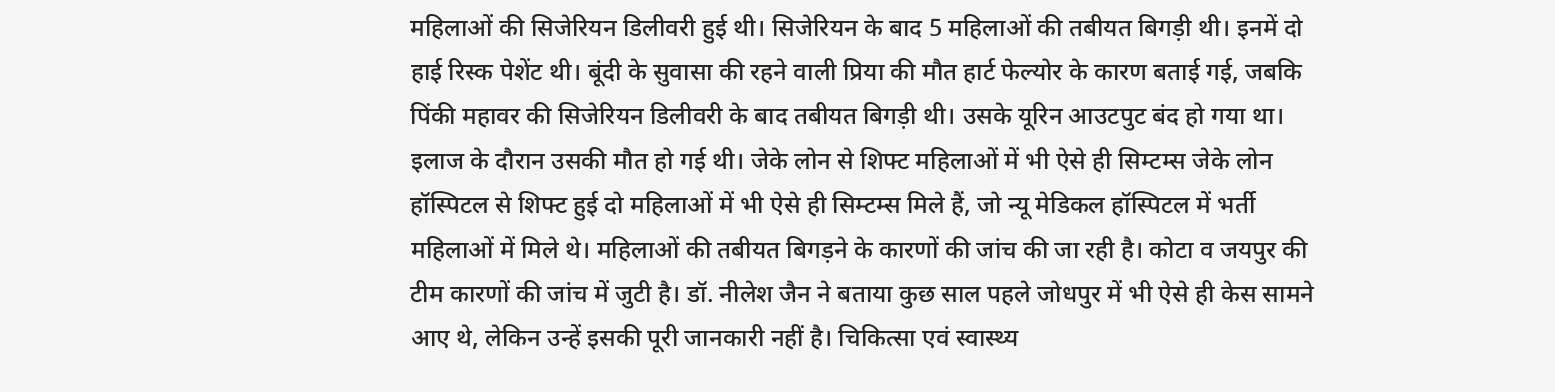महिलाओं की सिजेरियन डिलीवरी हुई थी। सिजेरियन के बाद 5 महिलाओं की तबीयत बिगड़ी थी। इनमें दो हाई रिस्क पेशेंट थी। बूंदी के सुवासा की रहने वाली प्रिया की मौत हार्ट फेल्योर के कारण बताई गई, जबकि पिंकी महावर की सिजेरियन डिलीवरी के बाद तबीयत बिगड़ी थी। उसके यूरिन आउटपुट बंद हो गया था। इलाज के दौरान उसकी मौत हो गई थी। जेके लोन से शिफ्ट महिलाओं में भी ऐसे ही सिम्टम्स जेके लोन हॉस्पिटल से शिफ्ट हुई दो महिलाओं में भी ऐसे ही सिम्टम्स मिले हैं, जो न्यू मेडिकल हॉस्पिटल में भर्ती महिलाओं में मिले थे। महिलाओं की तबीयत बिगड़ने के कारणों की जांच की जा रही है। कोटा व जयपुर की टीम कारणों की जांच में जुटी है। डॉ. नीलेश जैन ने बताया कुछ साल पहले जोधपुर में भी ऐसे ही केस सामने आए थे, लेकिन उन्हें इसकी पूरी जानकारी नहीं है। चिकित्सा एवं स्वास्थ्य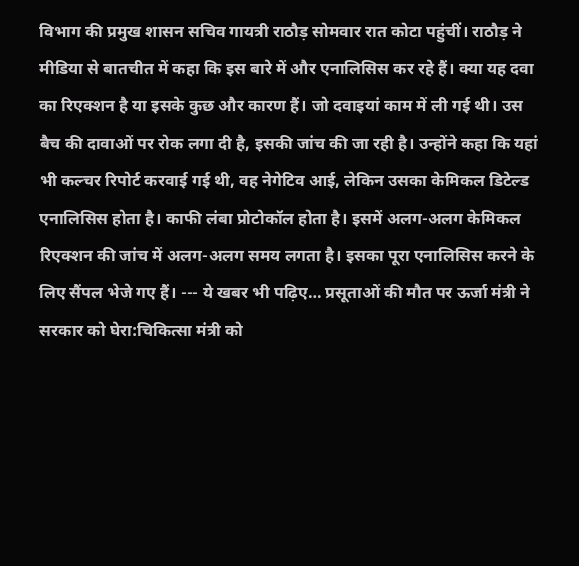विभाग की प्रमुख शासन सचिव गायत्री राठौड़ सोमवार रात कोटा पहुंचीं। राठौड़ ने मीडिया से बातचीत में कहा कि इस बारे में और एनालिसिस कर रहे हैं। क्या यह दवा का रिएक्शन है या इसके कुछ और कारण हैं। जो दवाइयां काम में ली गई थी। उस बैच की दावाओं पर रोक लगा दी है, इसकी जांच की जा रही है। उन्होंने कहा कि यहां भी कल्चर रिपोर्ट करवाई गई थी, वह नेगेटिव आई, लेकिन उसका केमिकल डिटेल्ड एनालिसिस होता है। काफी लंबा प्रोटोकॉल होता है। इसमें अलग-अलग केमिकल रिएक्शन की जांच में अलग-अलग समय लगता है। इसका पूरा एनालिसिस करने के लिए सैंपल भेजे गए हैं। --- ये खबर भी पढ़िए… प्रसूताओं की मौत पर ऊर्जा मंत्री ने सरकार को घेरा:चिकित्सा मंत्री को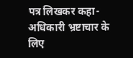पत्र लिखकर कहा- अधिकारी भ्रष्टाचार के लिए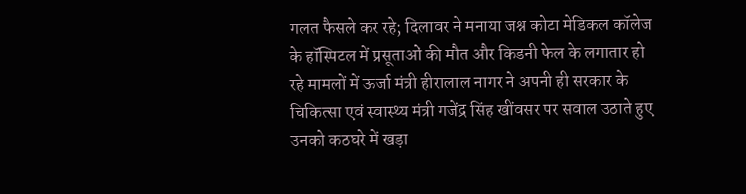गलत फैसले कर रहे; दिलावर ने मनाया जश्न कोटा मेडिकल कॉलेज के हॉस्पिटल में प्रसू‌ताओं की मौत और किडनी फेल के लगातार हो रहे मामलों में ऊर्जा मंत्री हीरालाल नागर ने अपनी ही सरकार के चिकित्सा एवं स्वास्थ्य मंत्री गजेंद्र सिंह खींवसर पर सवाल उठाते हुए उनको कठघरे में खड़ा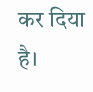कर दिया है।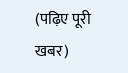(पढ़िए पूरी खबर)